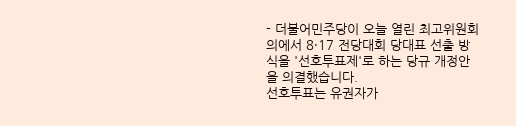- 더불어민주당이 오늘 열린 최고위원회의에서 8·17 전당대회 당대표 선출 방식을 '선호투표제'로 하는 당규 개정안을 의결했습니다.
선호투표는 유권자가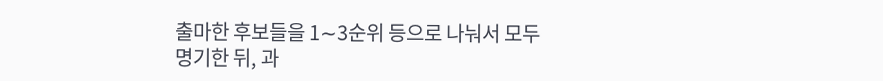출마한 후보들을 1∼3순위 등으로 나눠서 모두 명기한 뒤, 과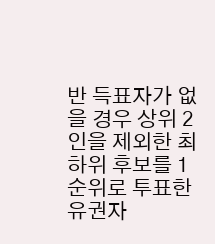반 득표자가 없을 경우 상위 2인을 제외한 최하위 후보를 1순위로 투표한 유권자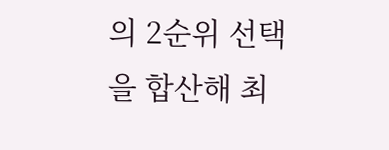의 2순위 선택을 합산해 최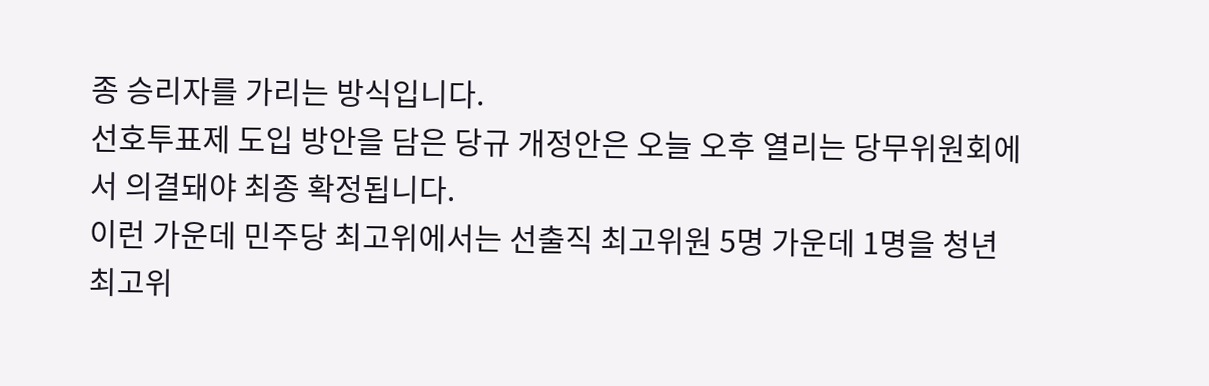종 승리자를 가리는 방식입니다.
선호투표제 도입 방안을 담은 당규 개정안은 오늘 오후 열리는 당무위원회에서 의결돼야 최종 확정됩니다.
이런 가운데 민주당 최고위에서는 선출직 최고위원 5명 가운데 1명을 청년최고위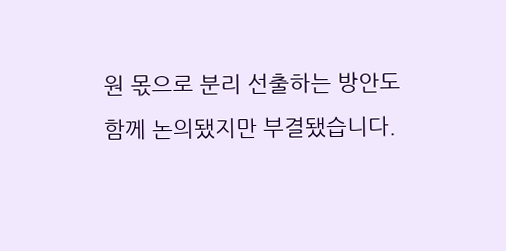원 몫으로 분리 선출하는 방안도 함께 논의됐지만 부결됐습니다.